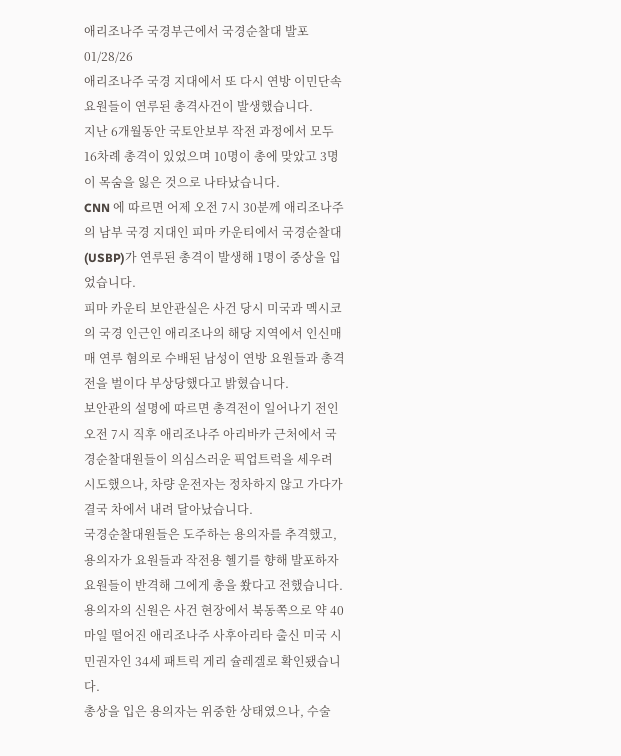애리조나주 국경부근에서 국경순찰대 발포
01/28/26
애리조나주 국경 지대에서 또 다시 연방 이민단속 요원들이 연루된 총격사건이 발생했습니다.
지난 6개월동안 국토안보부 작전 과정에서 모두 16차례 총격이 있었으며 10명이 총에 맞았고 3명이 목숨을 잃은 것으로 나타났습니다.
CNN 에 따르면 어제 오전 7시 30분께 애리조나주의 남부 국경 지대인 피마 카운티에서 국경순찰대(USBP)가 연루된 총격이 발생해 1명이 중상을 입었습니다.
피마 카운티 보안관실은 사건 당시 미국과 멕시코의 국경 인근인 애리조나의 해당 지역에서 인신매매 연루 혐의로 수배된 남성이 연방 요원들과 총격전을 벌이다 부상당했다고 밝혔습니다.
보안관의 설명에 따르면 총격전이 일어나기 전인 오전 7시 직후 애리조나주 아리바카 근처에서 국경순찰대원들이 의심스러운 픽업트럭을 세우려 시도했으나, 차량 운전자는 정차하지 않고 가다가 결국 차에서 내려 달아났습니다.
국경순찰대원들은 도주하는 용의자를 추격했고, 용의자가 요원들과 작전용 헬기를 향해 발포하자 요원들이 반격해 그에게 총을 쐈다고 전했습니다.
용의자의 신원은 사건 현장에서 북동쪽으로 약 40마일 떨어진 애리조나주 사후아리타 출신 미국 시민권자인 34세 패트릭 게리 슐레겔로 확인됐습니다.
총상을 입은 용의자는 위중한 상태였으나, 수술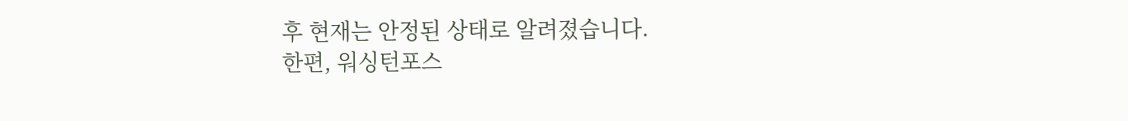후 현재는 안정된 상태로 알려졌습니다.
한편, 워싱턴포스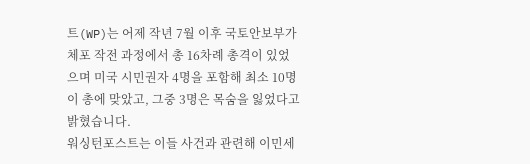트(WP)는 어제 작년 7월 이후 국토안보부가 체포 작전 과정에서 총 16차례 총격이 있었으며 미국 시민권자 4명을 포함해 최소 10명이 총에 맞았고, 그중 3명은 목숨을 잃었다고 밝혔습니다.
워싱턴포스트는 이들 사건과 관련해 이민세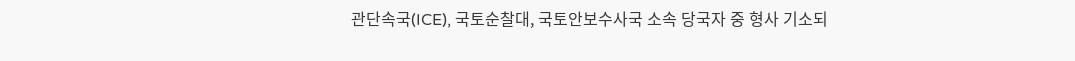관단속국(ICE), 국토순찰대, 국토안보수사국 소속 당국자 중 형사 기소되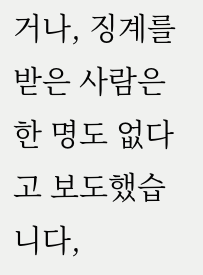거나, 징계를 받은 사람은 한 명도 없다고 보도했습니다,